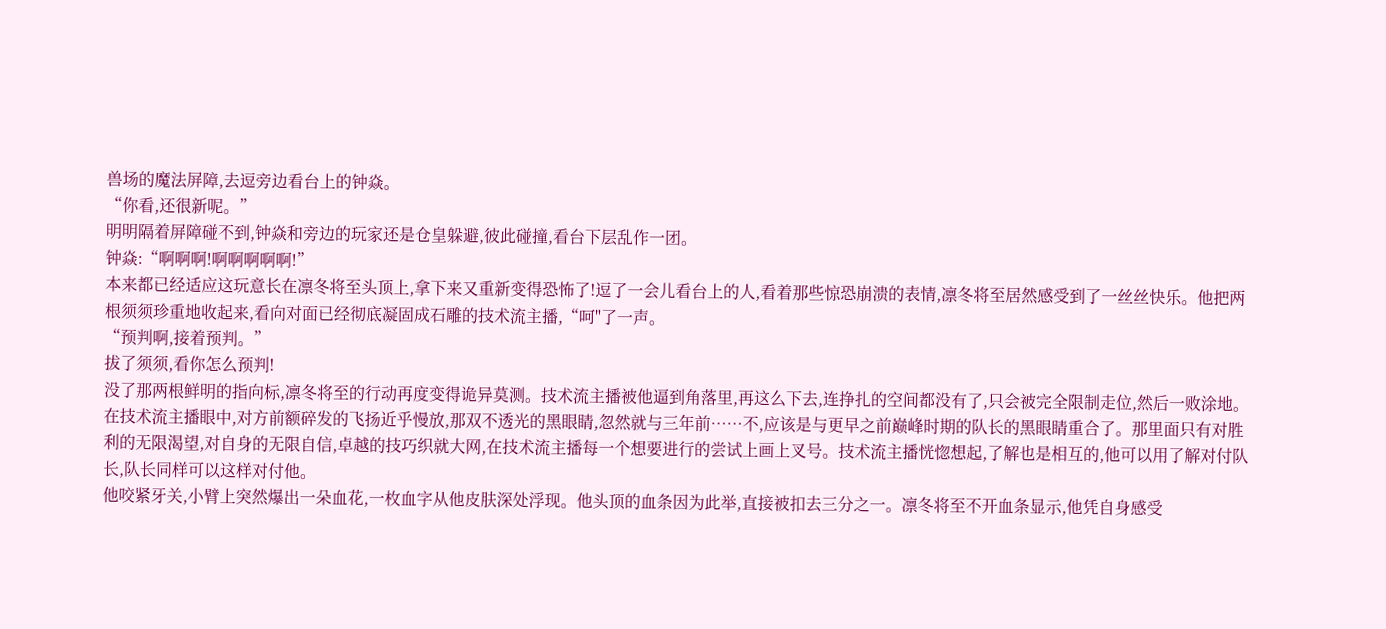兽场的魔法屏障,去逗旁边看台上的钟焱。
“你看,还很新呢。”
明明隔着屏障碰不到,钟焱和旁边的玩家还是仓皇躲避,彼此碰撞,看台下层乱作一团。
钟焱:“啊啊啊!啊啊啊啊啊!”
本来都已经适应这玩意长在凛冬将至头顶上,拿下来又重新变得恐怖了!逗了一会儿看台上的人,看着那些惊恐崩溃的表情,凛冬将至居然感受到了一丝丝快乐。他把两根须须珍重地收起来,看向对面已经彻底凝固成石雕的技术流主播,“呵"了一声。
“预判啊,接着预判。”
拔了须须,看你怎么预判!
没了那两根鲜明的指向标,凛冬将至的行动再度变得诡异莫测。技术流主播被他逼到角落里,再这么下去,连挣扎的空间都没有了,只会被完全限制走位,然后一败涂地。
在技术流主播眼中,对方前额碎发的飞扬近乎慢放,那双不透光的黑眼睛,忽然就与三年前……不,应该是与更早之前巅峰时期的队长的黑眼睛重合了。那里面只有对胜利的无限渴望,对自身的无限自信,卓越的技巧织就大网,在技术流主播每一个想要进行的尝试上画上叉号。技术流主播恍惚想起,了解也是相互的,他可以用了解对付队长,队长同样可以这样对付他。
他咬紧牙关,小臂上突然爆出一朵血花,一枚血字从他皮肤深处浮现。他头顶的血条因为此举,直接被扣去三分之一。凛冬将至不开血条显示,他凭自身感受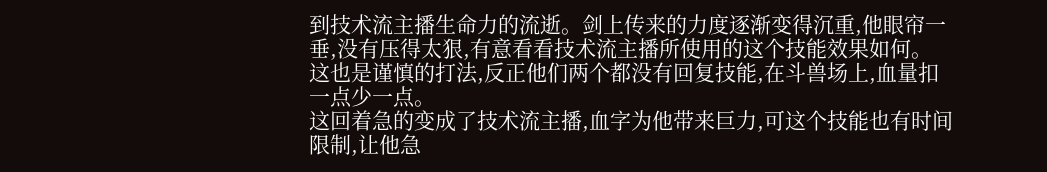到技术流主播生命力的流逝。剑上传来的力度逐渐变得沉重,他眼帘一垂,没有压得太狠,有意看看技术流主播所使用的这个技能效果如何。
这也是谨慎的打法,反正他们两个都没有回复技能,在斗兽场上,血量扣一点少一点。
这回着急的变成了技术流主播,血字为他带来巨力,可这个技能也有时间限制,让他急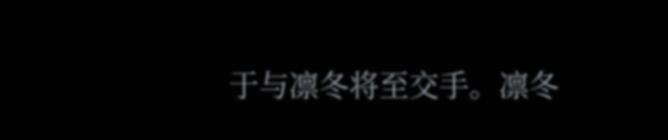于与凛冬将至交手。凛冬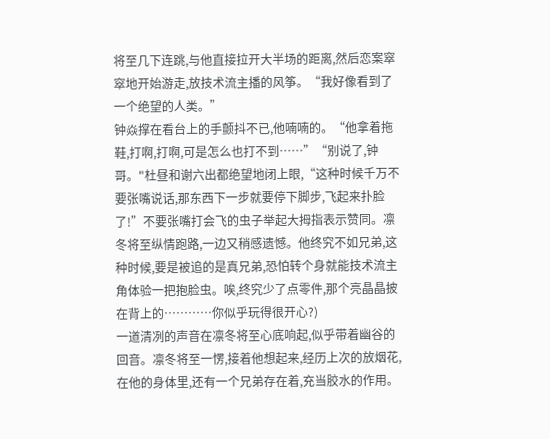将至几下连跳,与他直接拉开大半场的距离,然后恋案窣窣地开始游走,放技术流主播的风筝。“我好像看到了一个绝望的人类。”
钟焱撑在看台上的手颤抖不已,他喃喃的。“他拿着拖鞋,打啊,打啊,可是怎么也打不到……”“别说了,钟哥。"杜昼和谢六出都绝望地闭上眼,“这种时候千万不要张嘴说话,那东西下一步就要停下脚步,飞起来扑脸了!”不要张嘴打会飞的虫子举起大拇指表示赞同。凛冬将至纵情跑路,一边又稍感遗憾。他终究不如兄弟,这种时候,要是被追的是真兄弟,恐怕转个身就能技术流主角体验一把抱脸虫。唉,终究少了点零件,那个亮晶晶披在背上的…………你似乎玩得很开心?)
一道清冽的声音在凛冬将至心底响起,似乎带着幽谷的回音。凛冬将至一愣,接着他想起来,经历上次的放烟花,在他的身体里,还有一个兄弟存在着,充当胶水的作用。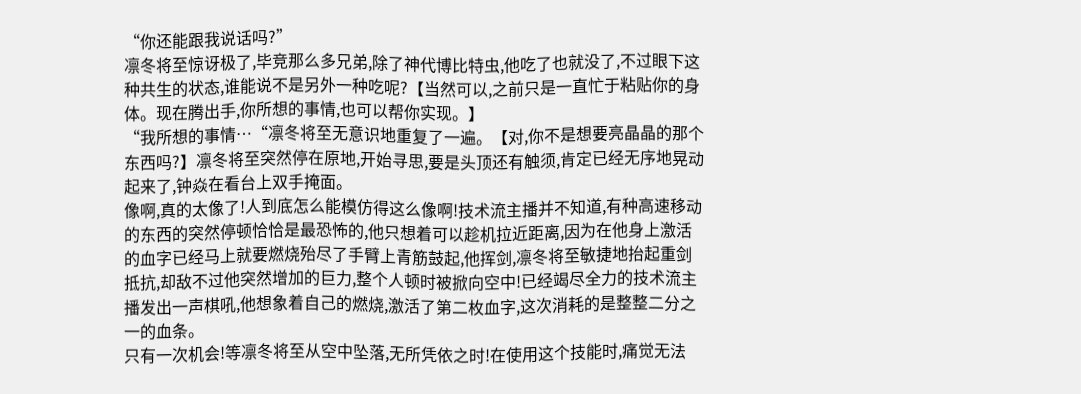“你还能跟我说话吗?”
凛冬将至惊讶极了,毕竞那么多兄弟,除了神代博比特虫,他吃了也就没了,不过眼下这种共生的状态,谁能说不是另外一种吃呢?【当然可以,之前只是一直忙于粘贴你的身体。现在腾出手,你所想的事情,也可以帮你实现。】
“我所想的事情…“凛冬将至无意识地重复了一遍。【对,你不是想要亮晶晶的那个东西吗?】凛冬将至突然停在原地,开始寻思,要是头顶还有触须,肯定已经无序地晃动起来了,钟焱在看台上双手掩面。
像啊,真的太像了!人到底怎么能模仿得这么像啊!技术流主播并不知道,有种高速移动的东西的突然停顿恰恰是最恐怖的,他只想着可以趁机拉近距离,因为在他身上激活的血字已经马上就要燃烧殆尽了手臂上青筋鼓起,他挥剑,凛冬将至敏捷地抬起重剑抵抗,却敌不过他突然增加的巨力,整个人顿时被掀向空中!已经竭尽全力的技术流主播发出一声棋吼,他想象着自己的燃烧,激活了第二枚血字,这次消耗的是整整二分之一的血条。
只有一次机会!等凛冬将至从空中坠落,无所凭依之时!在使用这个技能时,痛觉无法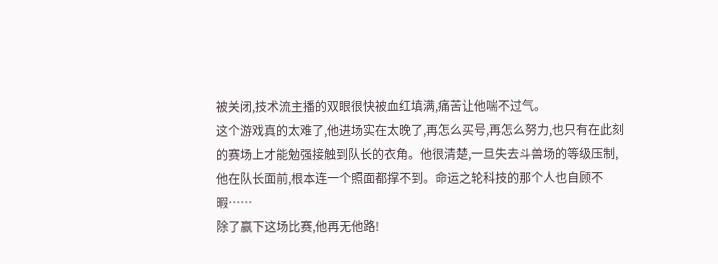被关闭,技术流主播的双眼很快被血红填满,痛苦让他喘不过气。
这个游戏真的太难了,他进场实在太晚了,再怎么买号,再怎么努力,也只有在此刻的赛场上才能勉强接触到队长的衣角。他很清楚,一旦失去斗兽场的等级压制,他在队长面前,根本连一个照面都撑不到。命运之轮科技的那个人也自顾不暇……
除了赢下这场比赛,他再无他路!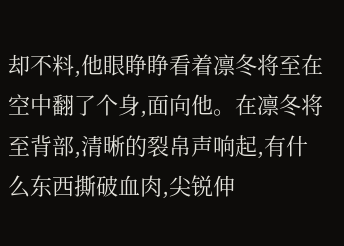却不料,他眼睁睁看着凛冬将至在空中翻了个身,面向他。在凛冬将至背部,清晰的裂帛声响起,有什么东西撕破血肉,尖锐伸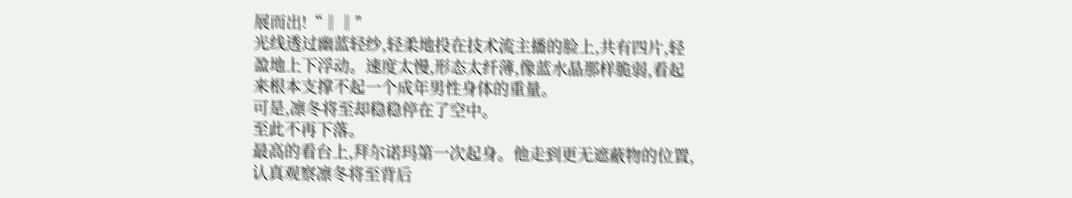展而出!“‖‖″
光线透过幽蓝轻纱,轻柔地投在技术流主播的脸上,共有四片,轻盈地上下浮动。速度太慢,形态太纤薄,像蓝水晶那样脆弱,看起来根本支撑不起一个成年男性身体的重量。
可是,凛冬将至却稳稳停在了空中。
至此不再下落。
最高的看台上,拜尔诺玛第一次起身。他走到更无遮蔽物的位置,认真观察凛冬将至背后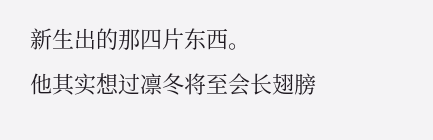新生出的那四片东西。
他其实想过凛冬将至会长翅膀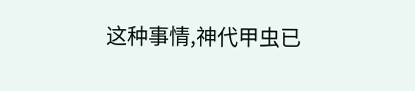这种事情,神代甲虫已